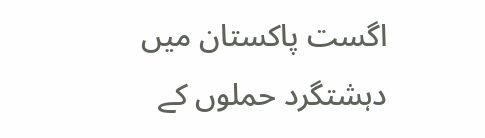اگست پاکستان میں دہشتگرد حملوں کے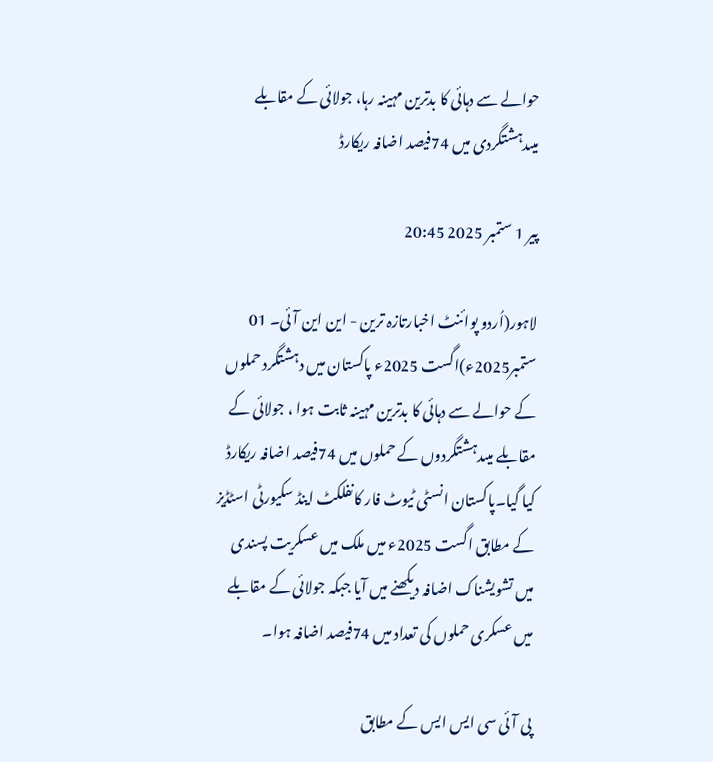حوالے سے دہائی کا بدترین مہینہ رہا، جولائی کے مقابلے میںدہشتگردی میں 74فیصد اضافہ ریکارڈ

پیر 1 ستمبر 2025 20:45

لاہور(اُردو پوائنٹ اخبارتازہ ترین - این این آئی۔ 01 ستمبر2025ء)اگست 2025ء پاکستان میں دہشتگرد حملوں کے حوالے سے دہائی کا بدترین مہینہ ثابت ہوا ، جولائی کے مقابلے میںدہشتگردوں کے حملوں میں 74فیصد اضافہ ریکارڈ کیا گیا۔پاکستان انسٹی ٹیوٹ فار کانفلکٹ اینڈ سکیورٹی اسٹڈیز کے مطابق اگست 2025ء میں ملک میں عسکریت پسندی میں تشویشناک اضافہ دیکھنے میں آیا جبکہ جولائی کے مقابلے میں عسکری حملوں کی تعداد میں 74فیصد اضافہ ہوا۔

پی آئی سی ایس ایس کے مطابق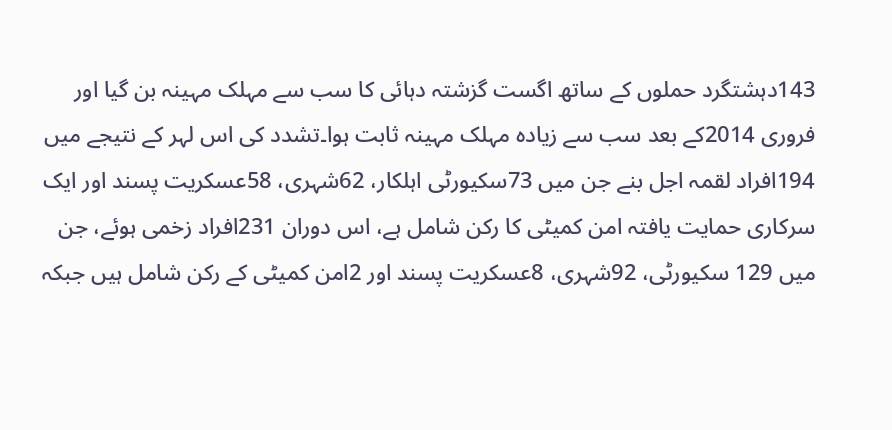143دہشتگرد حملوں کے ساتھ اگست گزشتہ دہائی کا سب سے مہلک مہینہ بن گیا اور فروری 2014کے بعد سب سے زیادہ مہلک مہینہ ثابت ہوا۔تشدد کی اس لہر کے نتیجے میں 194افراد لقمہ اجل بنے جن میں 73سکیورٹی اہلکار، 62شہری، 58عسکریت پسند اور ایک سرکاری حمایت یافتہ امن کمیٹی کا رکن شامل ہے، اس دوران 231افراد زخمی ہوئے، جن میں 129 سکیورٹی، 92شہری، 8عسکریت پسند اور 2امن کمیٹی کے رکن شامل ہیں جبکہ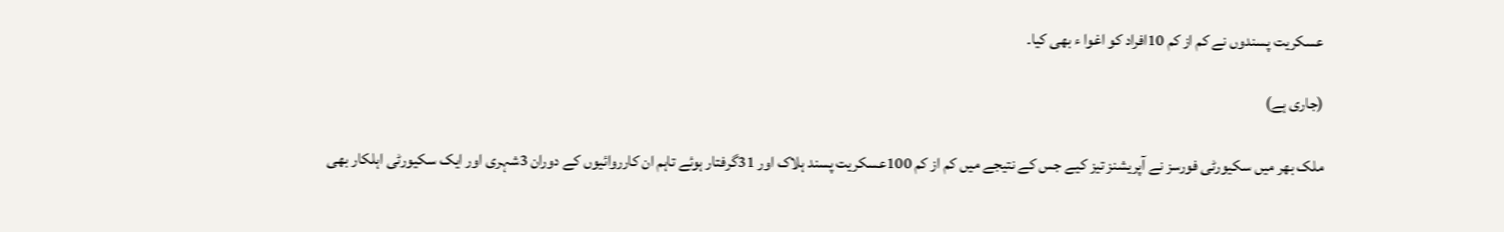عسکریت پسندوں نے کم از کم 10افراد کو اغوا ء بھی کیا۔

(جاری ہے)

ملک بھر میں سکیورٹی فورسز نے آپریشنز تیز کیے جس کے نتیجے میں کم از کم 100عسکریت پسند ہلاک اور 31گرفتار ہوئے تاہم ان کارروائیوں کے دوران 3شہری اور ایک سکیورٹی اہلکار بھی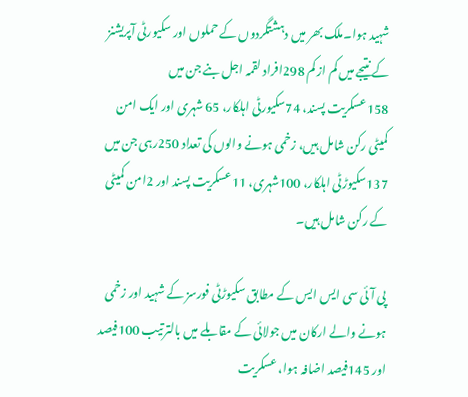شہید ہوا۔ملک بھر میں دہشتگردوں کے حملوں اور سکیورٹی آپریشنز کے نتیجے میں کم از کم 298افراد لقمہ اجل بنے جن میں 158عسکریت پسند، 74سکیورٹی اہلکار، 65 شہری اور ایک امن کمیٹی رکن شامل ہیں، زخمی ہونے والوں کی تعداد 250رہی جن میں 137سکیوڑٹی اہلکار، 100شہری، 11عسکریت پسند اور 2امن کمیٹی کے رکن شامل ہیں۔

پی آئی سی ایس ایس کے مطابق سکیوڑٹی فورسز کے شہید اور زخمی ہونے والے ارکان میں جولائی کے مقابلے میں بالترتیب 100فیصد اور 145فیصد اضافہ ہوا، عسکریت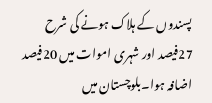پسندوں کے ہلاک ہونے کی شرح 27فیصد اور شہری اموات میں 20فیصد اضافہ ہوا۔بلوچستان میں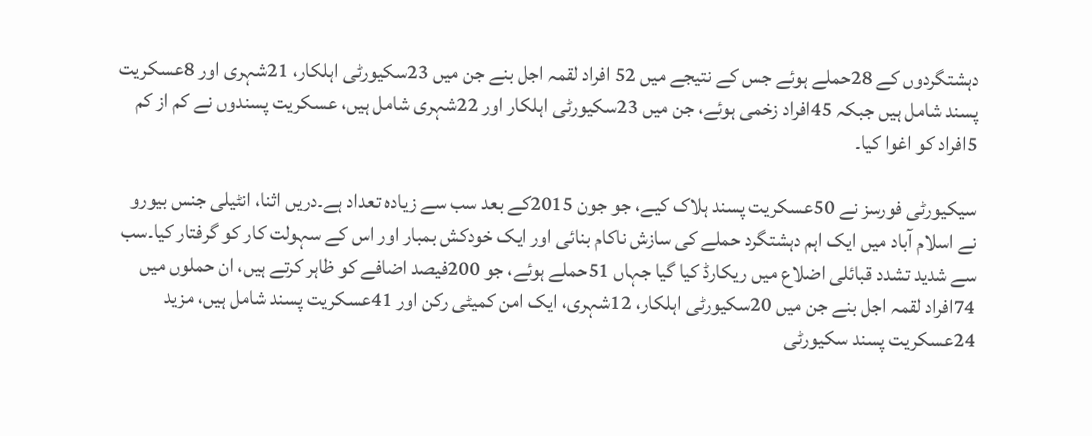دہشتگردوں کے 28حملے ہوئے جس کے نتیجے میں 52 افراد لقمہ اجل بنے جن میں 23سکیورٹی اہلکار، 21شہری اور 8عسکریت پسند شامل ہیں جبکہ 45افراد زخمی ہوئے، جن میں 23سکیورٹی اہلکار اور 22شہری شامل ہیں، عسکریت پسندوں نے کم از کم 5افراد کو اغوا کیا۔

سیکیورٹی فورسز نے 50عسکریت پسند ہلاک کیے، جو جون 2015کے بعد سب سے زیادہ تعداد ہے۔دریں اثنا، انٹیلی جنس بیورو نے اسلام آباد میں ایک اہم دہشتگرد حملے کی سازش ناکام بنائی اور ایک خودکش بمبار اور اس کے سہولت کار کو گرفتار کیا۔سب سے شدید تشدد قبائلی اضلاع میں ریکارڈ کیا گیا جہاں 51حملے ہوئے، جو 200فیصد اضافے کو ظاہر کرتے ہیں، ان حملوں میں 74افراد لقمہ اجل بنے جن میں 20سکیورٹی اہلکار، 12شہری، ایک امن کمیٹی رکن اور 41عسکریت پسند شامل ہیں، مزید 24عسکریت پسند سکیورٹی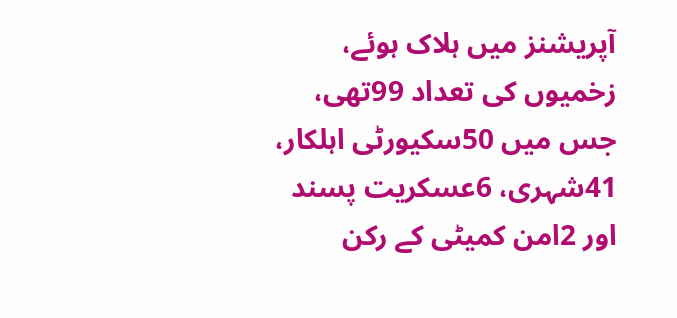آپریشنز میں ہلاک ہوئے، زخمیوں کی تعداد 99تھی، جس میں 50سکیورٹی اہلکار، 41شہری، 6عسکریت پسند اور 2امن کمیٹی کے رکن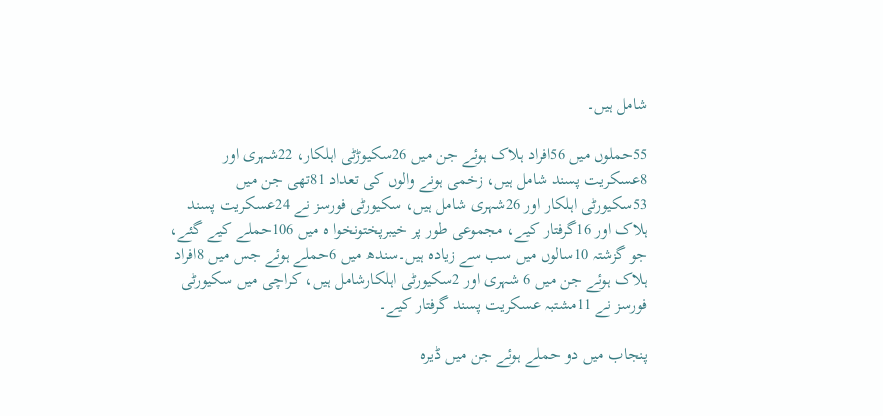شامل ہیں۔

55حملوں میں 56افراد ہلاک ہوئے جن میں 26سکیوڑٹی اہلکار، 22شہری اور 8عسکریت پسند شامل ہیں، زخمی ہونے والوں کی تعداد 81تھی جن میں 53سکیورٹی اہلکار اور 26شہری شامل ہیں، سکیورٹی فورسز نے 24عسکریت پسند ہلاک اور 16گرفتار کیے، مجموعی طور پر خیبرپختونخوا ہ میں 106حملے کیے گئے، جو گزشتہ 10سالوں میں سب سے زیادہ ہیں۔سندھ میں 6حملے ہوئے جس میں 8افراد ہلاک ہوئے جن میں 6 شہری اور 2سکیورٹی اہلکارشامل ہیں، کراچی میں سکیورٹی فورسز نے 11مشتبہ عسکریت پسند گرفتار کیے۔

پنجاب میں دو حملے ہوئے جن میں ڈیرہ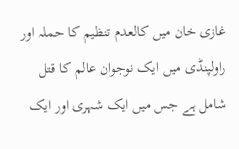غازی خان میں کالعدم تنظیم کا حملہ اور راولپنڈی میں ایک نوجوان عالم کا قتل شامل ہے جس میں ایک شہری اور ایک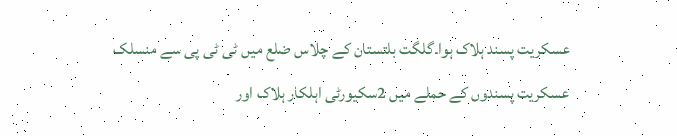عسکریت پسند ہلاک ہوا۔گلگت بلتستان کے چلاس ضلع میں ٹی ٹی پی سے منسلک عسکریت پسندوں کے حملے میں 2سکیورٹی اہلکار ہلاک اور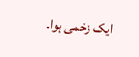ایک زخمی ہوا۔